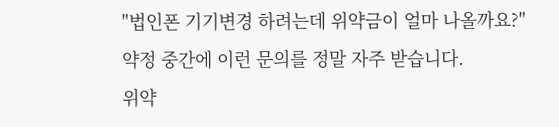"법인폰 기기변경 하려는데 위약금이 얼마 나올까요?"
약정 중간에 이런 문의를 정말 자주 받습니다.
위약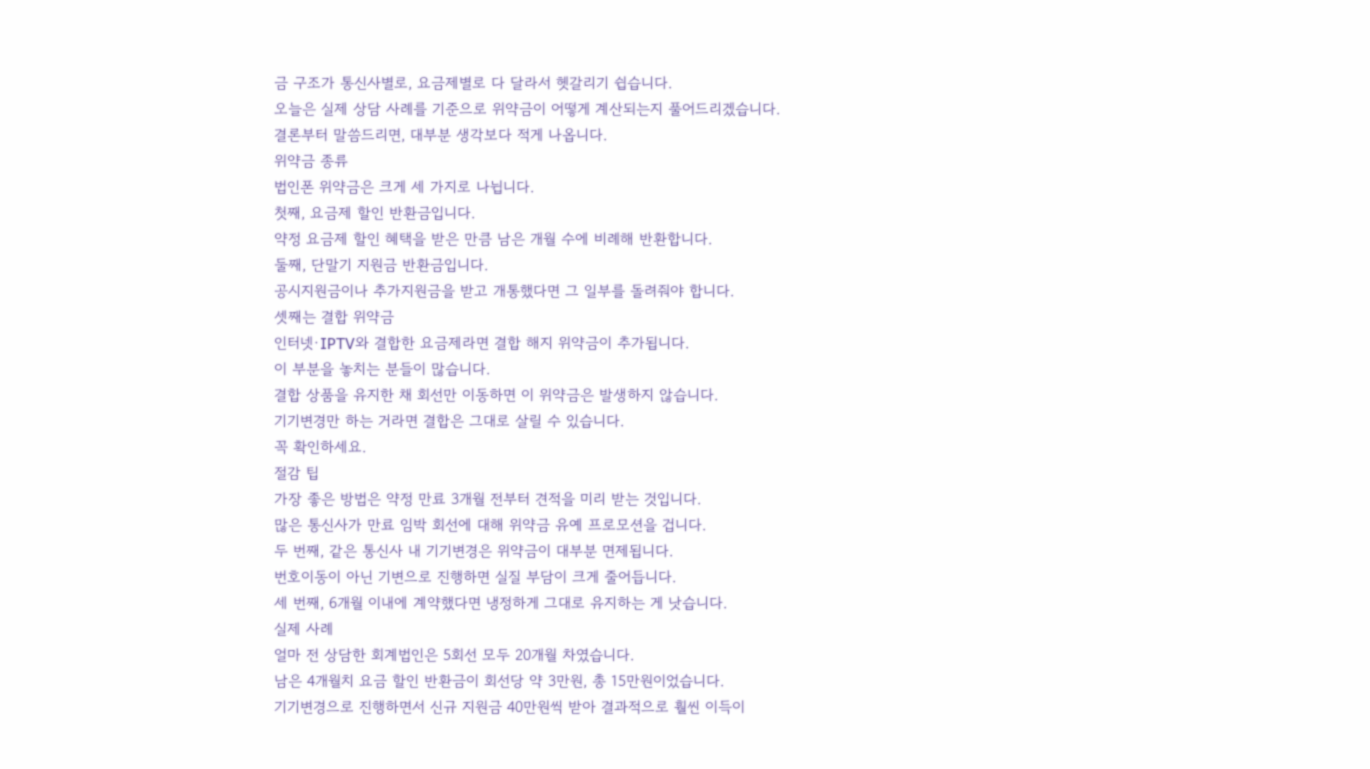금 구조가 통신사별로, 요금제별로 다 달라서 헷갈리기 쉽습니다.
오늘은 실제 상담 사례를 기준으로 위약금이 어떻게 계산되는지 풀어드리겠습니다.
결론부터 말씀드리면, 대부분 생각보다 적게 나옵니다.
위약금 종류
법인폰 위약금은 크게 세 가지로 나뉩니다.
첫째, 요금제 할인 반환금입니다.
약정 요금제 할인 혜택을 받은 만큼 남은 개월 수에 비례해 반환합니다.
둘째, 단말기 지원금 반환금입니다.
공시지원금이나 추가지원금을 받고 개통했다면 그 일부를 돌려줘야 합니다.
셋째는 결합 위약금
인터넷·IPTV와 결합한 요금제라면 결합 해지 위약금이 추가됩니다.
이 부분을 놓치는 분들이 많습니다.
결합 상품을 유지한 채 회선만 이동하면 이 위약금은 발생하지 않습니다.
기기변경만 하는 거라면 결합은 그대로 살릴 수 있습니다.
꼭 확인하세요.
절감 팁
가장 좋은 방법은 약정 만료 3개월 전부터 견적을 미리 받는 것입니다.
많은 통신사가 만료 임박 회선에 대해 위약금 유예 프로모션을 겁니다.
두 번째, 같은 통신사 내 기기변경은 위약금이 대부분 면제됩니다.
번호이동이 아닌 기변으로 진행하면 실질 부담이 크게 줄어듭니다.
세 번째, 6개월 이내에 계약했다면 냉정하게 그대로 유지하는 게 낫습니다.
실제 사례
얼마 전 상담한 회계법인은 5회선 모두 20개월 차였습니다.
남은 4개월치 요금 할인 반환금이 회선당 약 3만원, 총 15만원이었습니다.
기기변경으로 진행하면서 신규 지원금 40만원씩 받아 결과적으로 훨씬 이득이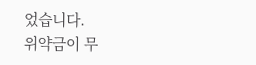었습니다.
위약금이 무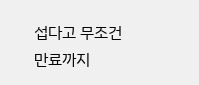섭다고 무조건 만료까지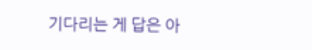기다리는 게 답은 아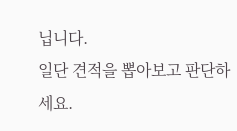닙니다.
일단 견적을 뽑아보고 판단하세요.